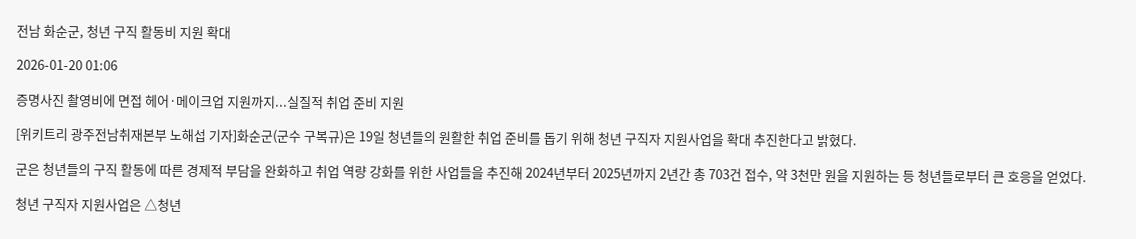전남 화순군, 청년 구직 활동비 지원 확대

2026-01-20 01:06

증명사진 촬영비에 면접 헤어·메이크업 지원까지...실질적 취업 준비 지원

[위키트리 광주전남취재본부 노해섭 기자]화순군(군수 구복규)은 19일 청년들의 원활한 취업 준비를 돕기 위해 청년 구직자 지원사업을 확대 추진한다고 밝혔다.

군은 청년들의 구직 활동에 따른 경제적 부담을 완화하고 취업 역량 강화를 위한 사업들을 추진해 2024년부터 2025년까지 2년간 총 703건 접수, 약 3천만 원을 지원하는 등 청년들로부터 큰 호응을 얻었다.

청년 구직자 지원사업은 △청년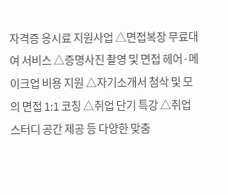자격증 응시료 지원사업 △면접복장 무료대여 서비스 △증명사진 촬영 및 면접 헤어·메이크업 비용 지원 △자기소개서 첨삭 및 모의 면접 1:1 코칭 △취업 단기 특강 △취업 스터디 공간 제공 등 다양한 맞춤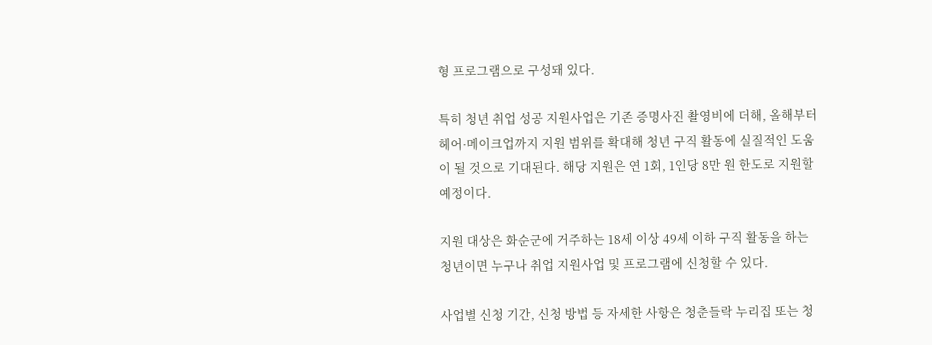형 프로그램으로 구성돼 있다.

특히 청년 취업 성공 지원사업은 기존 증명사진 촬영비에 더해, 올해부터 헤어·메이크업까지 지원 범위를 확대해 청년 구직 활동에 실질적인 도움이 될 것으로 기대된다. 해당 지원은 연 1회, 1인당 8만 원 한도로 지원할 예정이다.

지원 대상은 화순군에 거주하는 18세 이상 49세 이하 구직 활동을 하는 청년이면 누구나 취업 지원사업 및 프로그램에 신청할 수 있다.

사업별 신청 기간, 신청 방법 등 자세한 사항은 청춘들락 누리집 또는 청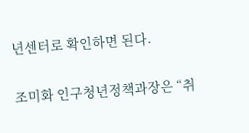년센터로 확인하면 된다.

조미화 인구청년정책과장은 “취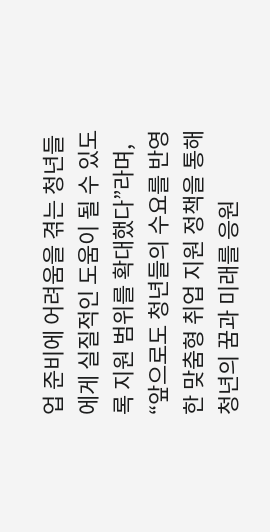업 준비에 어려움을 겪는 청년들에게 실질적인 도움이 될 수 있도록 지원 범위를 확대했다”라며, “앞으로도 청년들의 수요를 반영한 맞춤형 취업 지원 정책을 통해 청년의 꿈과 미래를 응원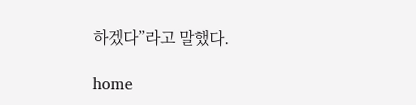하겠다”라고 말했다.

home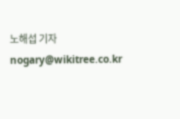노해섭 기자 nogary@wikitree.co.kr